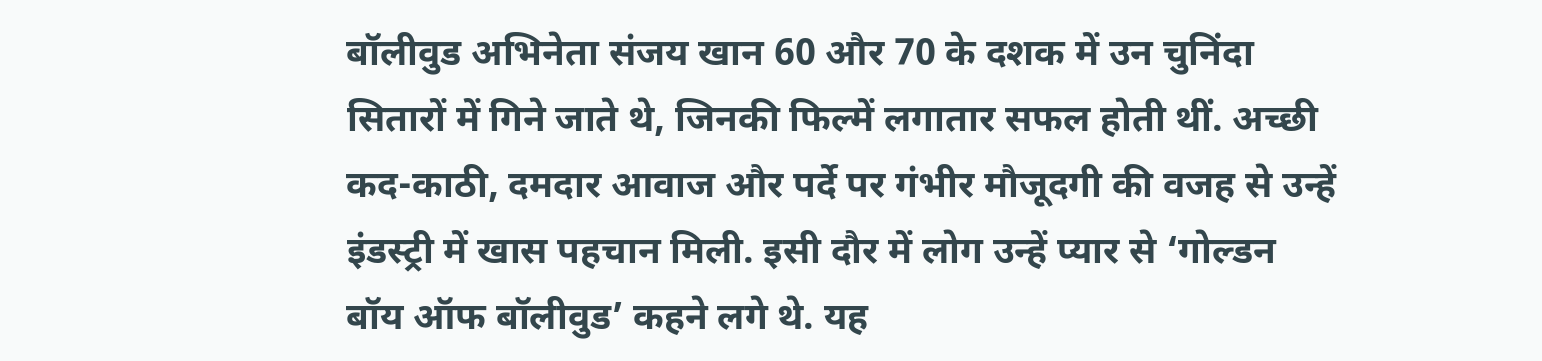बॉलीवुड अभिनेता संजय खान 60 और 70 के दशक में उन चुनिंदा सितारों में गिने जाते थे, जिनकी फिल्में लगातार सफल होती थीं. अच्छी कद-काठी, दमदार आवाज और पर्दे पर गंभीर मौजूदगी की वजह से उन्हें इंडस्ट्री में खास पहचान मिली. इसी दौर में लोग उन्हें प्यार से ‘गोल्डन बॉय ऑफ बॉलीवुड’ कहने लगे थे. यह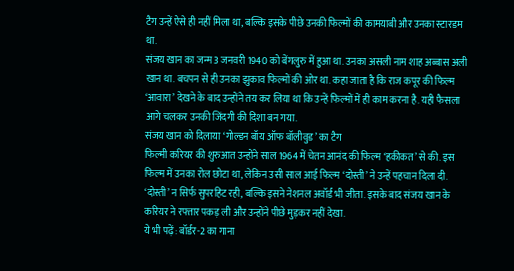टैग उन्हें ऐसे ही नहीं मिला था, बल्कि इसके पीछे उनकी फिल्मों की कामयाबी और उनका स्टारडम था.
संजय खान का जन्म 3 जनवरी 1940 को बेंगलुरु में हुआ था. उनका असली नाम शाह अब्बास अली खान था. बचपन से ही उनका झुकाव फिल्मों की ओर था. कहा जाता है कि राज कपूर की फिल्म ‘आवारा’ देखने के बाद उन्होंने तय कर लिया था कि उन्हें फिल्मों में ही काम करना है. यही फैसला आगे चलकर उनकी जिंदगी की दिशा बन गया.
संजय खान को दिलाया ‘गोल्डन बॉय ऑफ बॉलीवुड’ का टैग
फिल्मी करियर की शुरुआत उन्होंने साल 1964 में चेतन आनंद की फिल्म ‘हकीकत’ से की. इस फिल्म में उनका रोल छोटा था, लेकिन उसी साल आई फिल्म ‘दोस्ती’ ने उन्हें पहचान दिला दी. ‘दोस्ती’ न सिर्फ सुपरहिट रही, बल्कि इसने नेशनल अवॉर्ड भी जीता. इसके बाद संजय खान के करियर ने रफ्तार पकड़ ली और उन्होंने पीछे मुड़कर नहीं देखा.
ये भी पढ़ें: बॉर्डर-2 का गाना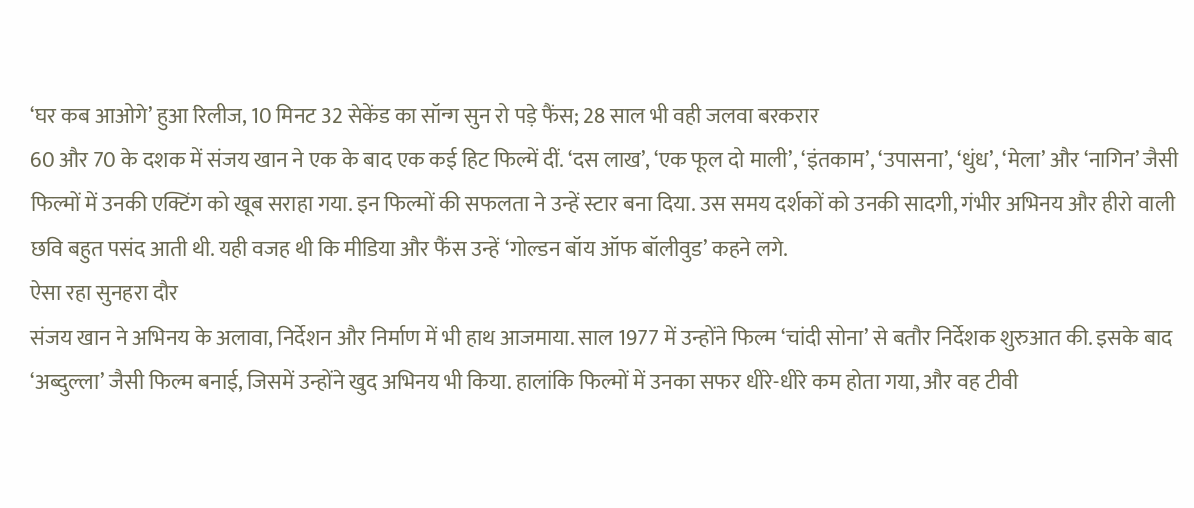‘घर कब आओगे’ हुआ रिलीज, 10 मिनट 32 सेकेंड का सॉन्ग सुन रो पड़े फैंस; 28 साल भी वही जलवा बरकरार
60 और 70 के दशक में संजय खान ने एक के बाद एक कई हिट फिल्में दीं. ‘दस लाख’, ‘एक फूल दो माली’, ‘इंतकाम’, ‘उपासना’, ‘धुंध’, ‘मेला’ और ‘नागिन’ जैसी फिल्मों में उनकी एक्टिंग को खूब सराहा गया. इन फिल्मों की सफलता ने उन्हें स्टार बना दिया. उस समय दर्शकों को उनकी सादगी, गंभीर अभिनय और हीरो वाली छवि बहुत पसंद आती थी. यही वजह थी कि मीडिया और फैंस उन्हें ‘गोल्डन बॉय ऑफ बॉलीवुड’ कहने लगे.
ऐसा रहा सुनहरा दौर
संजय खान ने अभिनय के अलावा, निर्देशन और निर्माण में भी हाथ आजमाया. साल 1977 में उन्होंने फिल्म ‘चांदी सोना’ से बतौर निर्देशक शुरुआत की. इसके बाद ‘अब्दुल्ला’ जैसी फिल्म बनाई, जिसमें उन्होंने खुद अभिनय भी किया. हालांकि फिल्मों में उनका सफर धीरे-धीरे कम होता गया, और वह टीवी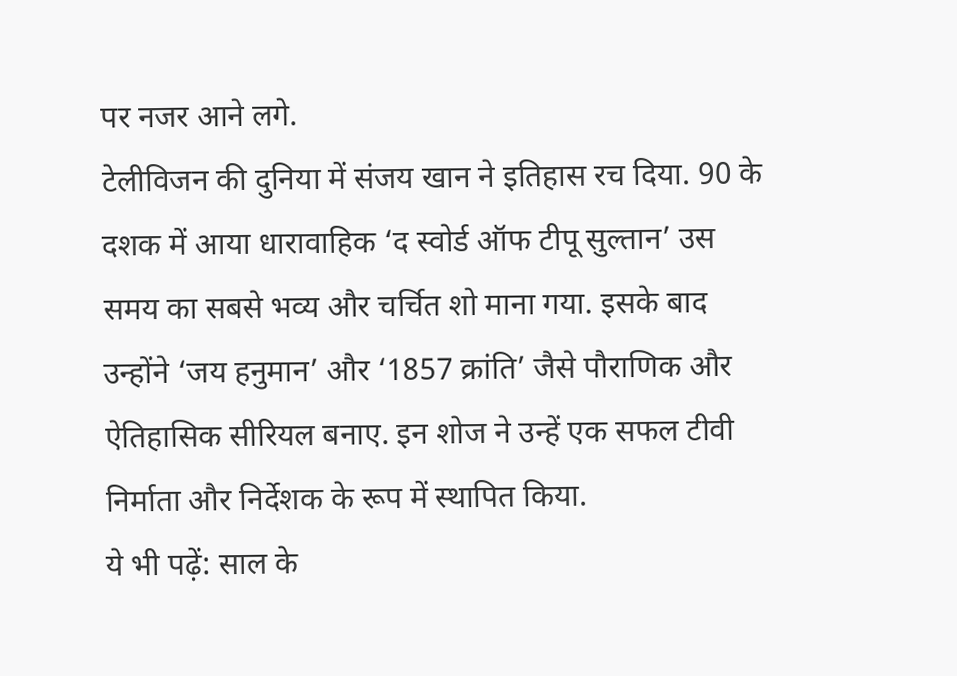पर नजर आने लगे.
टेलीविजन की दुनिया में संजय खान ने इतिहास रच दिया. 90 के दशक में आया धारावाहिक ‘द स्वोर्ड ऑफ टीपू सुल्तान’ उस समय का सबसे भव्य और चर्चित शो माना गया. इसके बाद उन्होंने ‘जय हनुमान’ और ‘1857 क्रांति’ जैसे पौराणिक और ऐतिहासिक सीरियल बनाए. इन शोज ने उन्हें एक सफल टीवी निर्माता और निर्देशक के रूप में स्थापित किया.
ये भी पढ़ें: साल के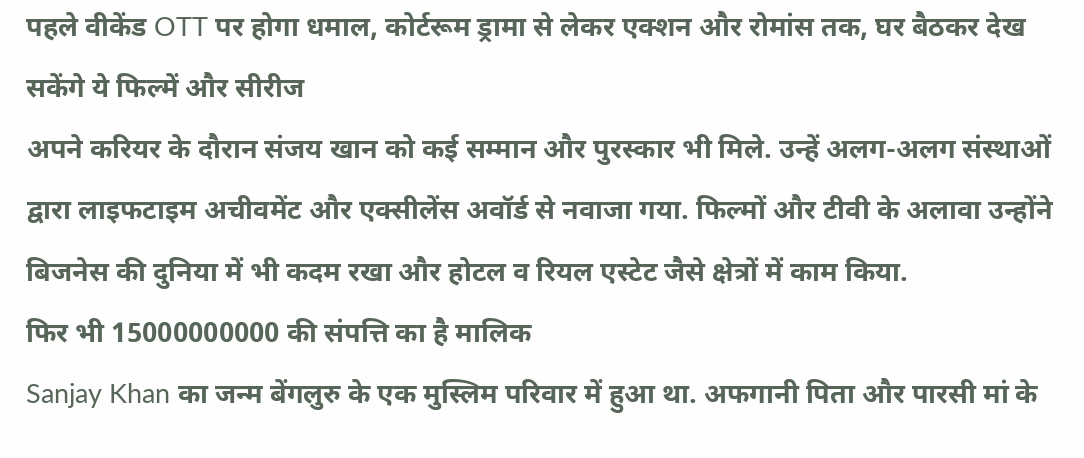पहले वीकेंड OTT पर होगा धमाल, कोर्टरूम ड्रामा से लेकर एक्शन और रोमांस तक, घर बैठकर देख सकेंगे ये फिल्में और सीरीज
अपने करियर के दौरान संजय खान को कई सम्मान और पुरस्कार भी मिले. उन्हें अलग-अलग संस्थाओं द्वारा लाइफटाइम अचीवमेंट और एक्सीलेंस अवॉर्ड से नवाजा गया. फिल्मों और टीवी के अलावा उन्होंने बिजनेस की दुनिया में भी कदम रखा और होटल व रियल एस्टेट जैसे क्षेत्रों में काम किया.
फिर भी 15000000000 की संपत्ति का है मालिक
Sanjay Khan का जन्म बेंगलुरु के एक मुस्लिम परिवार में हुआ था. अफगानी पिता और पारसी मां के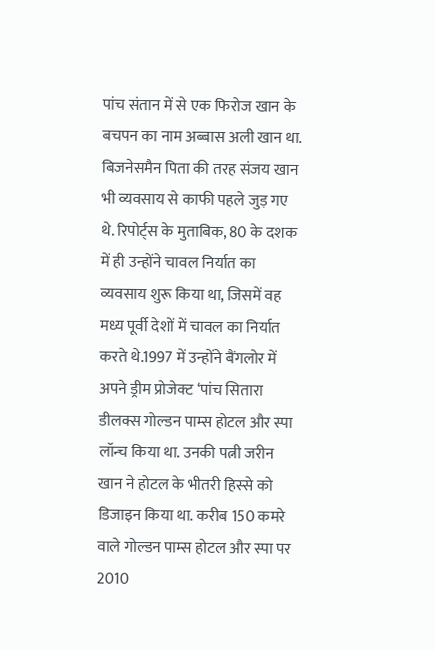पांच संतान में से एक फिरोज खान के बचपन का नाम अब्बास अली खान था. बिजनेसमैन पिता की तरह संजय खान भी व्यवसाय से काफी पहले जुड़ गए थे. रिपोर्ट्स के मुताबिक, 80 के दशक में ही उन्होंने चावल निर्यात का व्यवसाय शुरू किया था, जिसमें वह मध्य पूर्वी देशों में चावल का निर्यात करते थे.1997 में उन्होंने बैंगलोर में अपने ड्रीम प्रोजेक्ट ‘पांच सितारा डीलक्स गोल्डन पाम्स होटल और स्पा लॉन्च किया था. उनकी पत्नी जरीन खान ने होटल के भीतरी हिस्से को डिजाइन किया था. करीब 150 कमरे वाले गोल्डन पाम्स होटल और स्पा पर 2010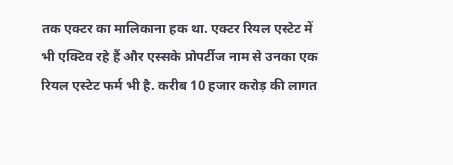तक एक्टर का मालिकाना हक था. एक्टर रियल एस्टेट में भी एक्टिव रहे हैं और एस्सके प्रोपर्टीज नाम से उनका एक रियल एस्टेट फर्म भी है. करीब 10 हजार करोड़ की लागत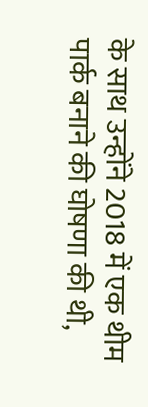के साथ उन्होंने 2018 में एक थीम पार्क बनाने की घोषणा की थी,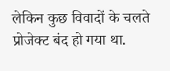लेकिन कुछ विवादों के चलते प्रोजेक्ट बंद हो गया था.